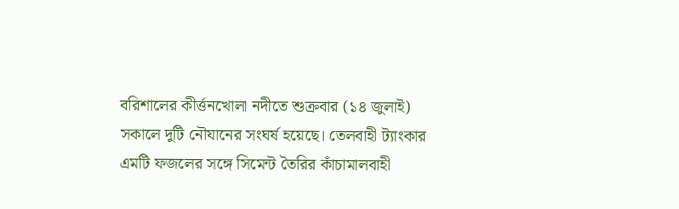বরিশালের কীর্ত্তনখোলা নদীতে শুক্রবার (১৪ জুলাই) সকালে দুটি নৌযানের সংঘর্ষ হয়েছে। তেলবাহী ট্যাংকার এমটি ফজলের সঙ্গে সিমেন্ট তৈরির কাঁচামালবাহী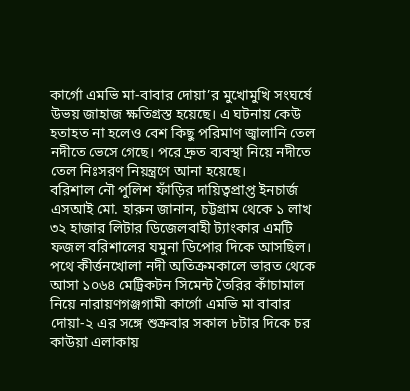কার্গো এমভি মা-বাবার দোয়া’র মুখোমুখি সংঘর্ষে উভয় জাহাজ ক্ষতিগ্রস্ত হয়েছে। এ ঘটনায় কেউ হতাহত না হলেও বেশ কিছু পরিমাণ জ্বালানি তেল নদীতে ভেসে গেছে। পরে দ্রুত ব্যবস্থা নিয়ে নদীতে তেল নিঃসরণ নিয়ন্ত্রণে আনা হয়েছে।
বরিশাল নৌ পুলিশ ফাঁড়ির দায়িত্বপ্রাপ্ত ইনচার্জ এসআই মো. হারুন জানান, চট্টগ্রাম থেকে ১ লাখ ৩২ হাজার লিটার ডিজেলবাহী ট্যাংকার এমটি ফজল বরিশালের যমুনা ডিপোর দিকে আসছিল। পথে কীর্ত্তনখোলা নদী অতিক্রমকালে ভারত থেকে আসা ১০৬৪ মেট্রিকটন সিমেন্ট তৈরির কাঁচামাল নিয়ে নারায়ণগঞ্জগামী কার্গো এমভি মা বাবার দোয়া-২ এর সঙ্গে শুক্রবার সকাল ৮টার দিকে চর কাউয়া এলাকায়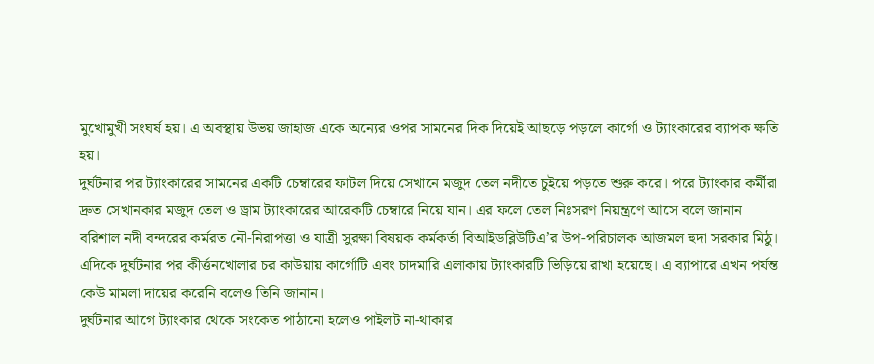মুখোমুখী সংঘর্ষ হয়। এ অবস্থায় উভয় জাহাজ একে অন্যের ওপর সামনের দিক দিয়েই আছড়ে পড়লে কার্গো ও ট্যাংকারের ব্যাপক ক্ষতি হয়।
দুর্ঘটনার পর ট্যাংকারের সামনের একটি চেম্বারের ফাটল দিয়ে সেখানে মজুদ তেল নদীতে চুইয়ে পড়তে শুরু করে। পরে ট্যাংকার কর্মীরা দ্রুত সেখানকার মজুদ তেল ও ড্রাম ট্যাংকারের আরেকটি চেম্বারে নিয়ে যান। এর ফলে তেল নিঃসরণ নিয়ন্ত্রণে আসে বলে জানান বরিশাল নদী বন্দরের কর্মরত নৌ-নিরাপত্তা ও যাত্রী সুরক্ষা বিষয়ক কর্মকর্তা বিআইডব্লিউটিএ’র উপ-পরিচালক আজমল হুদা সরকার মিঠু।
এদিকে দুর্ঘটনার পর কীর্ত্তনখোলার চর কাউয়ায় কার্গোটি এবং চাদমারি এলাকায় ট্যাংকারটি ভিড়িয়ে রাখা হয়েছে। এ ব্যাপারে এখন পর্যন্ত কেউ মামলা দায়ের করেনি বলেও তিনি জানান।
দুর্ঘটনার আগে ট্যাংকার থেকে সংকেত পাঠানো হলেও পাইলট না-থাকার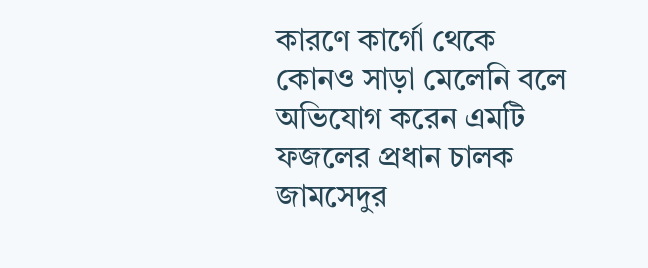কারণে কার্গো থেকে কোনও সাড়া মেলেনি বলে অভিযোগ করেন এমটি ফজলের প্রধান চালক জামসেদুর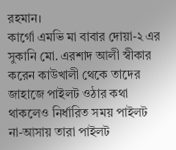রহমান।
কার্গো এমভি মা বাবার দোয়া-২ এর সুকানি মো. এরশাদ আলী স্বীকার করেন কাউখালী থেকে তাদের জাহাজে পাইলট ওঠার কথা থাকলেও নির্ধারিত সময় পাইলট না-আসায় তারা পাইলট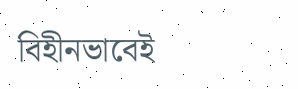বিহীনভাবেই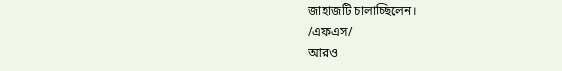জাহাজটি চালাচ্ছিলেন।
/এফএস/
আরও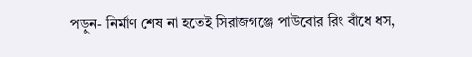পড়ুন- নির্মাণ শেষ না হতেই সিরাজগঞ্জে পাউবোর রিং বাঁধে ধস,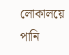লোকালয়ে পানি